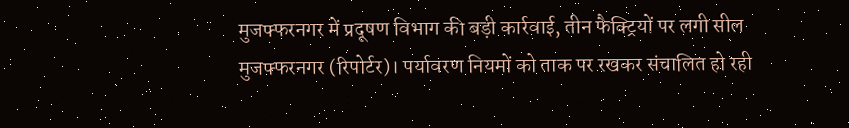मुजफ्फरनगर में प्रदूषण विभाग की बड़ी कार्रवाई, तीन फैक्ट्रियों पर लगी सील
मुजफ्फरनगर (रिपोर्टर)। पर्यावरण नियमों को ताक पर रखकर संचालित हो रही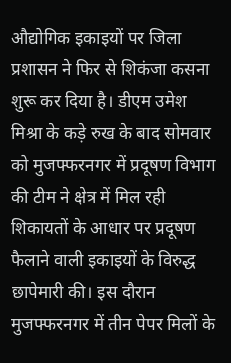औद्योगिक इकाइयों पर जिला प्रशासन ने फिर से शिकंजा कसना शुरू कर दिया है। डीएम उमेश मिश्रा के कड़े रुख के बाद सोमवार को मुजफ्फरनगर में प्रदूषण विभाग की टीम ने क्षेत्र में मिल रही शिकायतों के आधार पर प्रदूषण फैलाने वाली इकाइयों के विरुद्ध छापेमारी की। इस दौरान मुजफ्फरनगर में तीन पेपर मिलों के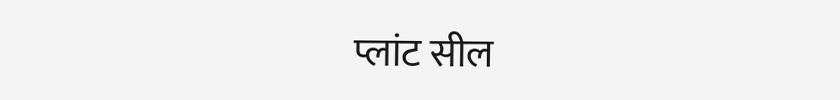प्लांट सील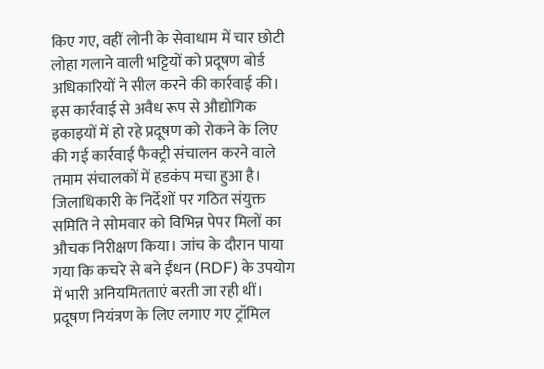किए गए, वहीं लोनी के सेवाधाम में चार छोटी लोहा गलाने वाली भट्टियों को प्रदूषण बोर्ड अधिकारियों ने सील करने की कार्रवाई की। इस कार्रवाई से अवैध रूप से औद्योगिक इकाइयों में हो रहे प्रदूषण को रोकने के लिए की गई कार्रवाई फैक्ट्री संचालन करने वाले तमाम संचालकों में हडकंप मचा हुआ है। जिलाधिकारी के निर्देशों पर गठित संयुक्त समिति ने सोमवार को विभिन्न पेपर मिलों का औचक निरीक्षण किया। जांच के दौरान पाया गया कि कचरे से बने ईंधन (RDF) के उपयोग में भारी अनियमितताएं बरती जा रही थीं। प्रदूषण नियंत्रण के लिए लगाए गए ट्रॉमिल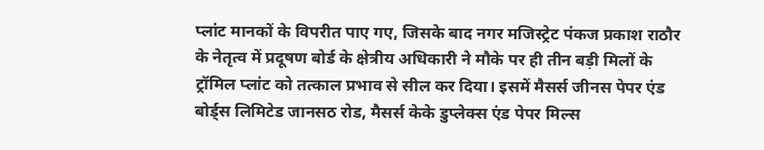प्लांट मानकों के विपरीत पाए गए, जिसके बाद नगर मजिस्ट्रेट पंकज प्रकाश राठौर के नेतृत्व में प्रदूषण बोर्ड के क्षेत्रीय अधिकारी ने मौके पर ही तीन बड़ी मिलों के ट्रॉमिल प्लांट को तत्काल प्रभाव से सील कर दिया। इसमें मैसर्स जीनस पेपर एंड बोर्ड्स लिमिटेड जानसठ रोड, मैसर्स केके डुप्लेक्स एंड पेपर मिल्स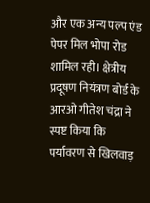और एक अन्य पल्प एंड पेपर मिल भोपा रोड शामिल रही। क्षेत्रीय प्रदूषण नियंत्रण बोर्ड के आरओ गीतेश चंद्रा ने स्पष्ट किया कि पर्यावरण से खिलवाड़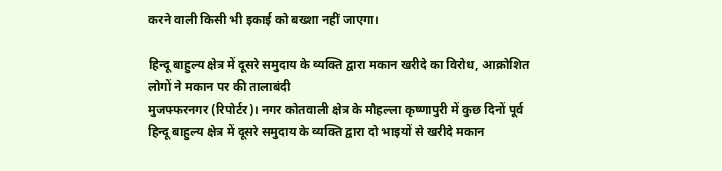करने वाली किसी भी इकाई को बख्शा नहीं जाएगा।

हिन्दू बाहुल्य क्षेत्र में दूसरे समुदाय के व्यक्ति द्वारा मकान खरीदे का विरोध, आक्रोशित लोगों ने मकान पर की तालाबंदी
मुजफ्फरनगर (रिपोर्टर)। नगर कोतवाली क्षेत्र के मौहल्ला कृष्णापुरी में कुछ दिनों पूर्व हिन्दू बाहुल्य क्षेत्र में दूसरे समुदाय के व्यक्ति द्वारा दो भाइयों से खरीदे मकान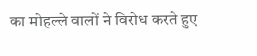का मोहल्ले वालों ने विरोध करते हुए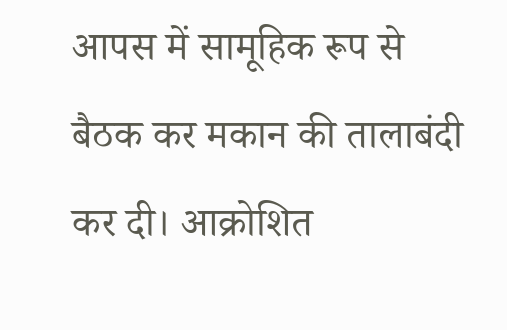आपस में सामूहिक रूप से बैठक कर मकान की तालाबंदी कर दी। आक्रोशित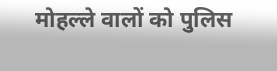मोहल्ले वालों को पुलिस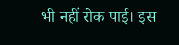भी नहीं रोक पाई। इस